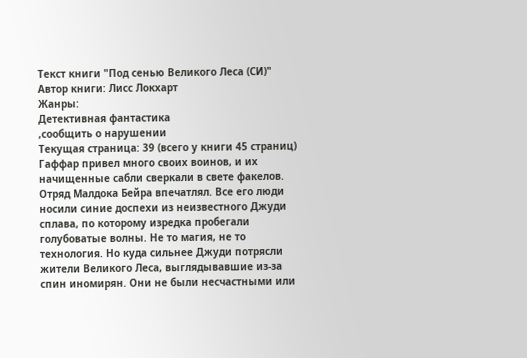Текст книги "Под сенью Великого Леса (СИ)"
Автор книги: Лисс Локхарт
Жанры:
Детективная фантастика
,сообщить о нарушении
Текущая страница: 39 (всего у книги 45 страниц)
Гаффар привел много своих воинов, и их начищенные сабли сверкали в свете факелов. Отряд Малдока Бейра впечатлял. Все его люди носили синие доспехи из неизвестного Джуди сплава, по которому изредка пробегали голубоватые волны. Не то магия, не то технология. Но куда сильнее Джуди потрясли жители Великого Леса, выглядывавшие из-за спин иномирян. Они не были несчастными или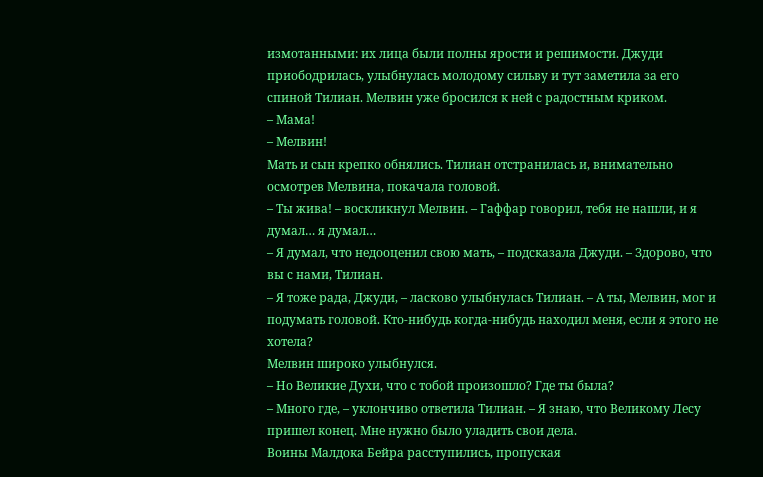измотанными: их лица были полны ярости и решимости. Джуди приободрилась, улыбнулась молодому сильву и тут заметила за его спиной Тилиан. Мелвин уже бросился к ней с радостным криком.
– Мама!
– Мелвин!
Мать и сын крепко обнялись. Тилиан отстранилась и, внимательно осмотрев Мелвина, покачала головой.
– Ты жива! – воскликнул Мелвин. – Гаффар говорил, тебя не нашли, и я думал… я думал…
– Я думал, что недооценил свою мать, – подсказала Джуди. – Здорово, что вы с нами, Тилиан.
– Я тоже рада, Джуди, – ласково улыбнулась Тилиан. – А ты, Мелвин, мог и подумать головой. Кто-нибудь когда-нибудь находил меня, если я этого не хотела?
Мелвин широко улыбнулся.
– Но Великие Духи, что с тобой произошло? Где ты была?
– Много где, – уклончиво ответила Тилиан. – Я знаю, что Великому Лесу пришел конец. Мне нужно было уладить свои дела.
Воины Малдока Бейра расступились, пропуская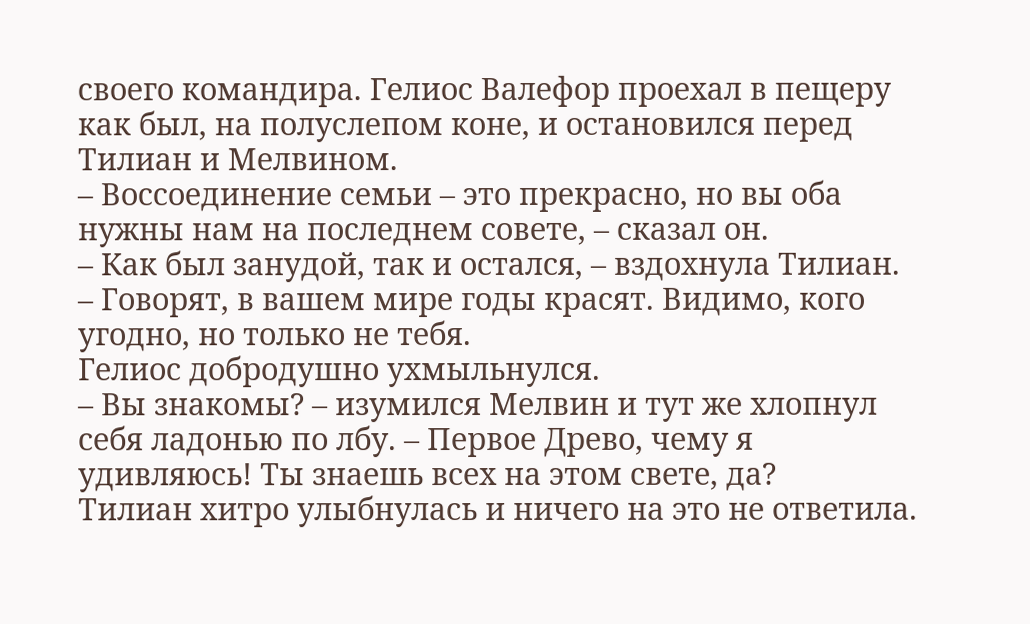своего командира. Гелиос Валефор проехал в пещеру как был, на полуслепом коне, и остановился перед Тилиан и Мелвином.
– Воссоединение семьи – это прекрасно, но вы оба нужны нам на последнем совете, – сказал он.
– Как был занудой, так и остался, – вздохнула Тилиан. – Говорят, в вашем мире годы красят. Видимо, кого угодно, но только не тебя.
Гелиос добродушно ухмыльнулся.
– Вы знакомы? – изумился Мелвин и тут же хлопнул себя ладонью по лбу. – Первое Древо, чему я удивляюсь! Ты знаешь всех на этом свете, да?
Тилиан хитро улыбнулась и ничего на это не ответила.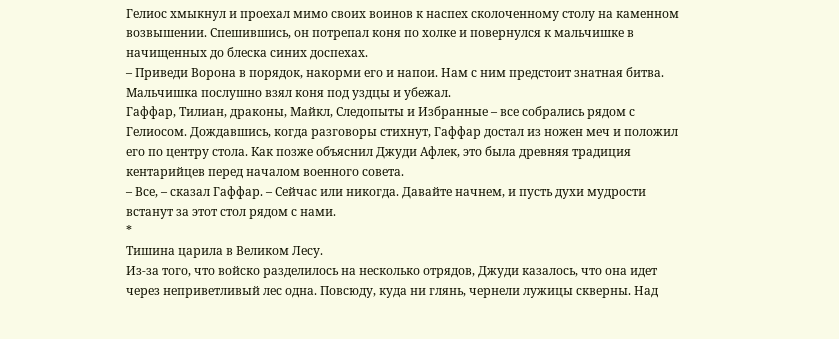Гелиос хмыкнул и проехал мимо своих воинов к наспех сколоченному столу на каменном возвышении. Спешившись, он потрепал коня по холке и повернулся к мальчишке в начищенных до блеска синих доспехах.
– Приведи Ворона в порядок, накорми его и напои. Нам с ним предстоит знатная битва.
Мальчишка послушно взял коня под уздцы и убежал.
Гаффар, Тилиан, драконы, Майкл, Следопыты и Избранные – все собрались рядом с Гелиосом. Дождавшись, когда разговоры стихнут, Гаффар достал из ножен меч и положил его по центру стола. Как позже объяснил Джуди Афлек, это была древняя традиция кентарийцев перед началом военного совета.
– Все, – сказал Гаффар. – Сейчас или никогда. Давайте начнем, и пусть духи мудрости встанут за этот стол рядом с нами.
*
Тишина царила в Великом Лесу.
Из-за того, что войско разделилось на несколько отрядов, Джуди казалось, что она идет через неприветливый лес одна. Повсюду, куда ни глянь, чернели лужицы скверны. Над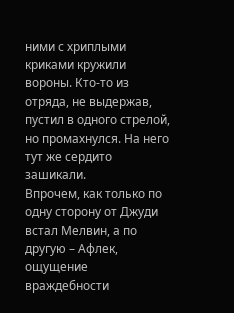ними с хриплыми криками кружили вороны. Кто-то из отряда, не выдержав, пустил в одного стрелой, но промахнулся. На него тут же сердито зашикали.
Впрочем, как только по одну сторону от Джуди встал Мелвин, а по другую – Афлек, ощущение враждебности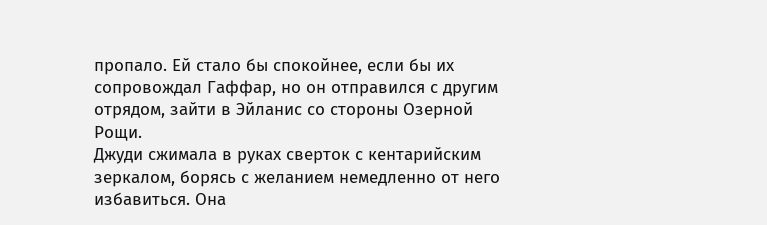пропало. Ей стало бы спокойнее, если бы их сопровождал Гаффар, но он отправился с другим отрядом, зайти в Эйланис со стороны Озерной Рощи.
Джуди сжимала в руках сверток с кентарийским зеркалом, борясь с желанием немедленно от него избавиться. Она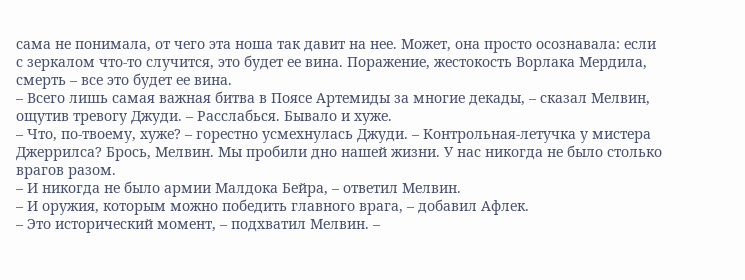сама не понимала, от чего эта ноша так давит на нее. Может, она просто осознавала: если с зеркалом что-то случится, это будет ее вина. Поражение, жестокость Ворлака Мердила, смерть – все это будет ее вина.
– Всего лишь самая важная битва в Поясе Артемиды за многие декады, – сказал Мелвин, ощутив тревогу Джуди. – Расслабься. Бывало и хуже.
– Что, по-твоему, хуже? – горестно усмехнулась Джуди. – Контрольная-летучка у мистера Джеррилса? Брось, Мелвин. Мы пробили дно нашей жизни. У нас никогда не было столько врагов разом.
– И никогда не было армии Малдока Бейра, – ответил Мелвин.
– И оружия, которым можно победить главного врага, – добавил Афлек.
– Это исторический момент, – подхватил Мелвин. –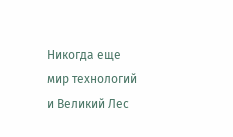Никогда еще мир технологий и Великий Лес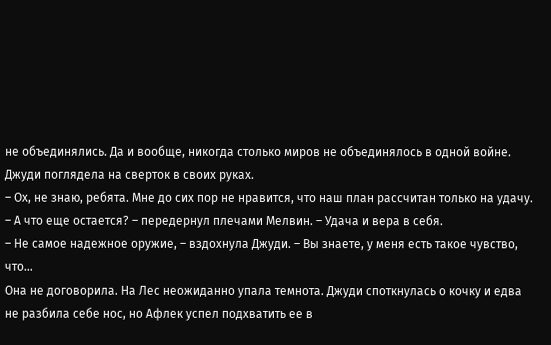не объединялись. Да и вообще, никогда столько миров не объединялось в одной войне.
Джуди поглядела на сверток в своих руках.
– Ох, не знаю, ребята. Мне до сих пор не нравится, что наш план рассчитан только на удачу.
– А что еще остается? – передернул плечами Мелвин. – Удача и вера в себя.
– Не самое надежное оружие, – вздохнула Джуди. – Вы знаете, у меня есть такое чувство, что…
Она не договорила. На Лес неожиданно упала темнота. Джуди споткнулась о кочку и едва не разбила себе нос, но Афлек успел подхватить ее в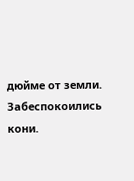дюйме от земли.
Забеспокоились кони.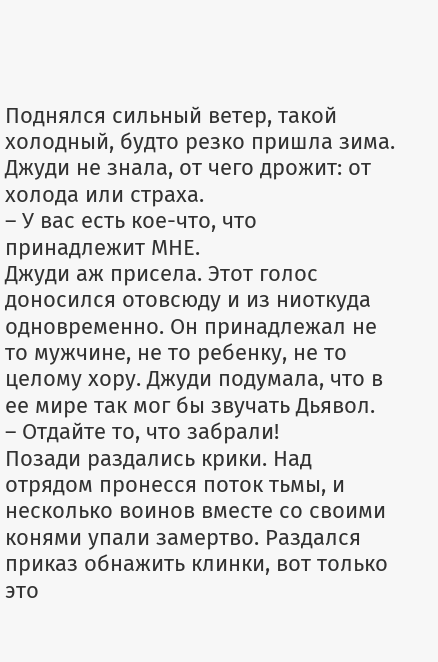Поднялся сильный ветер, такой холодный, будто резко пришла зима. Джуди не знала, от чего дрожит: от холода или страха.
– У вас есть кое-что, что принадлежит МНЕ.
Джуди аж присела. Этот голос доносился отовсюду и из ниоткуда одновременно. Он принадлежал не то мужчине, не то ребенку, не то целому хору. Джуди подумала, что в ее мире так мог бы звучать Дьявол.
– Отдайте то, что забрали!
Позади раздались крики. Над отрядом пронесся поток тьмы, и несколько воинов вместе со своими конями упали замертво. Раздался приказ обнажить клинки, вот только это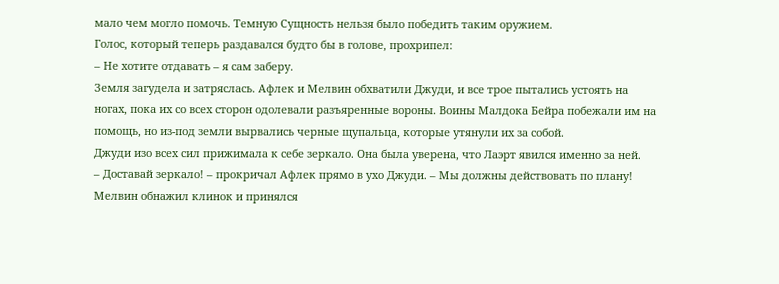мало чем могло помочь. Темную Сущность нельзя было победить таким оружием.
Голос, который теперь раздавался будто бы в голове, прохрипел:
– Не хотите отдавать – я сам заберу.
Земля загудела и затряслась. Афлек и Мелвин обхватили Джуди, и все трое пытались устоять на ногах, пока их со всех сторон одолевали разъяренные вороны. Воины Малдока Бейра побежали им на помощь, но из-под земли вырвались черные щупальца, которые утянули их за собой.
Джуди изо всех сил прижимала к себе зеркало. Она была уверена, что Лаэрт явился именно за ней.
– Доставай зеркало! – прокричал Афлек прямо в ухо Джуди. – Мы должны действовать по плану!
Мелвин обнажил клинок и принялся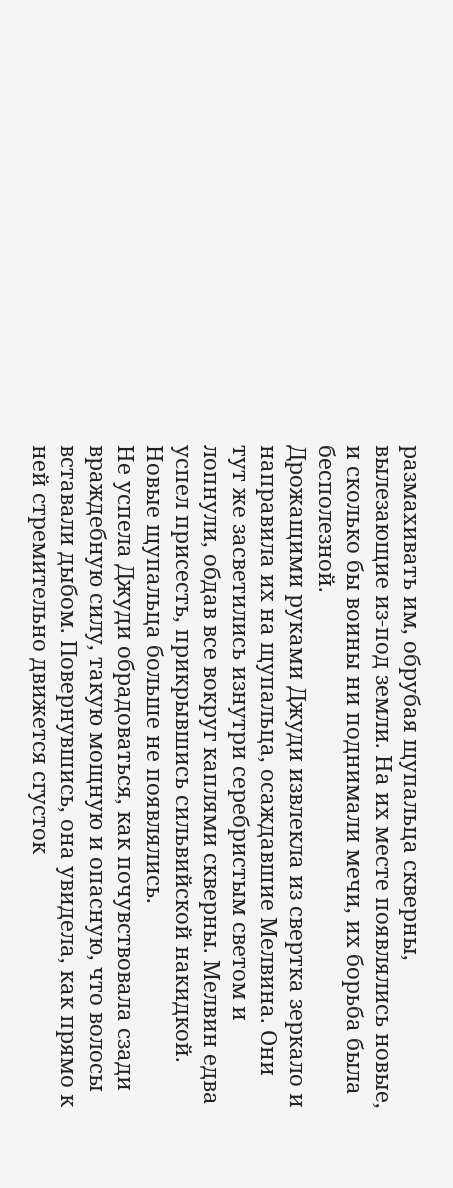размахивать им, обрубая щупальца скверны, вылезающие из-под земли. На их месте появлялись новые, и сколько бы воины ни поднимали мечи, их борьба была бесполезной.
Дрожащими руками Джуди извлекла из свертка зеркало и направила их на щупальца, осаждавшие Мелвина. Они тут же засветились изнутри серебристым светом и лопнули, обдав все вокруг каплями скверны. Мелвин едва успел присесть, прикрывшись сильвийской накидкой. Новые щупальца больше не появлялись.
Не успела Джуди обрадоваться, как почувствовала сзади враждебную силу, такую мощную и опасную, что волосы вставали дыбом. Повернувшись, она увидела, как прямо к ней стремительно движется сгусток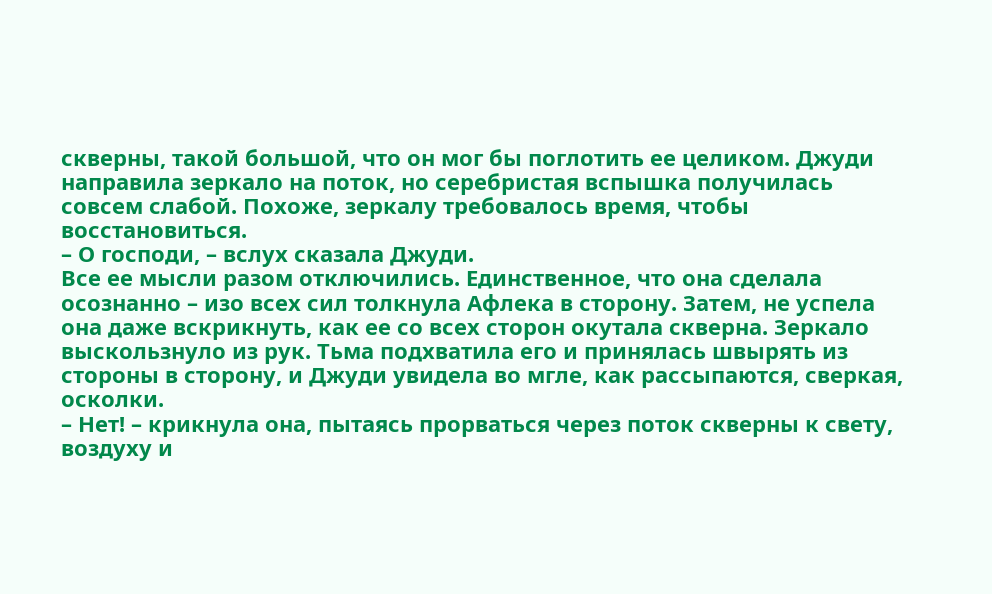скверны, такой большой, что он мог бы поглотить ее целиком. Джуди направила зеркало на поток, но серебристая вспышка получилась совсем слабой. Похоже, зеркалу требовалось время, чтобы восстановиться.
– О господи, – вслух сказала Джуди.
Все ее мысли разом отключились. Единственное, что она сделала осознанно – изо всех сил толкнула Афлека в сторону. Затем, не успела она даже вскрикнуть, как ее со всех сторон окутала скверна. Зеркало выскользнуло из рук. Тьма подхватила его и принялась швырять из стороны в сторону, и Джуди увидела во мгле, как рассыпаются, сверкая, осколки.
– Нет! – крикнула она, пытаясь прорваться через поток скверны к свету, воздуху и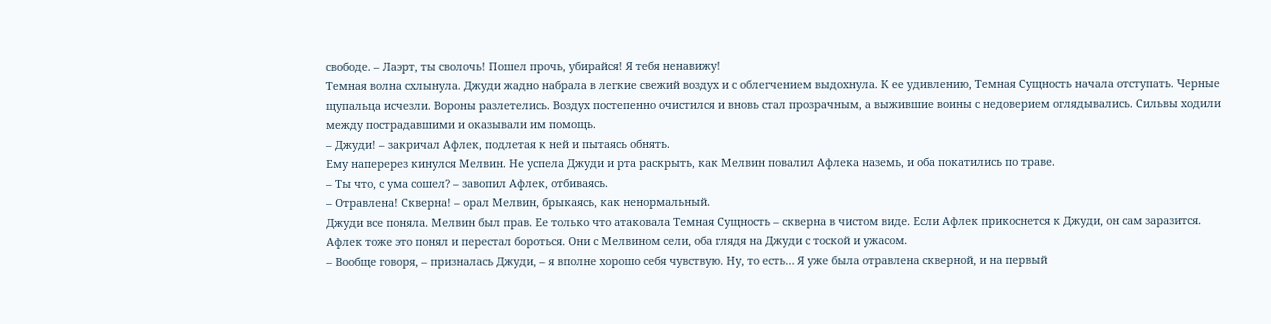свободе. – Лаэрт, ты сволочь! Пошел прочь, убирайся! Я тебя ненавижу!
Темная волна схлынула. Джуди жадно набрала в легкие свежий воздух и с облегчением выдохнула. К ее удивлению, Темная Сущность начала отступать. Черные щупальца исчезли. Вороны разлетелись. Воздух постепенно очистился и вновь стал прозрачным, а выжившие воины с недоверием оглядывались. Сильвы ходили между пострадавшими и оказывали им помощь.
– Джуди! – закричал Афлек, подлетая к ней и пытаясь обнять.
Ему наперерез кинулся Мелвин. Не успела Джуди и рта раскрыть, как Мелвин повалил Афлека наземь, и оба покатились по траве.
– Ты что, с ума сошел? – завопил Афлек, отбиваясь.
– Отравлена! Скверна! – орал Мелвин, брыкаясь, как ненормальный.
Джуди все поняла. Мелвин был прав. Ее только что атаковала Темная Сущность – скверна в чистом виде. Если Афлек прикоснется к Джуди, он сам заразится. Афлек тоже это понял и перестал бороться. Они с Мелвином сели, оба глядя на Джуди с тоской и ужасом.
– Вообще говоря, – призналась Джуди, – я вполне хорошо себя чувствую. Ну, то есть… Я уже была отравлена скверной, и на первый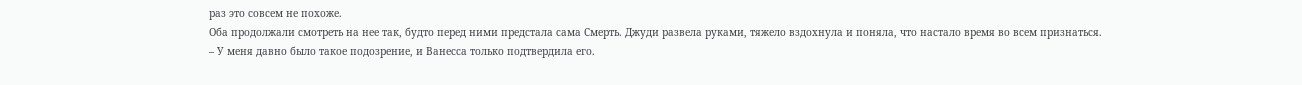раз это совсем не похоже.
Оба продолжали смотреть на нее так, будто перед ними предстала сама Смерть. Джуди развела руками, тяжело вздохнула и поняла, что настало время во всем признаться.
– У меня давно было такое подозрение, и Ванесса только подтвердила его.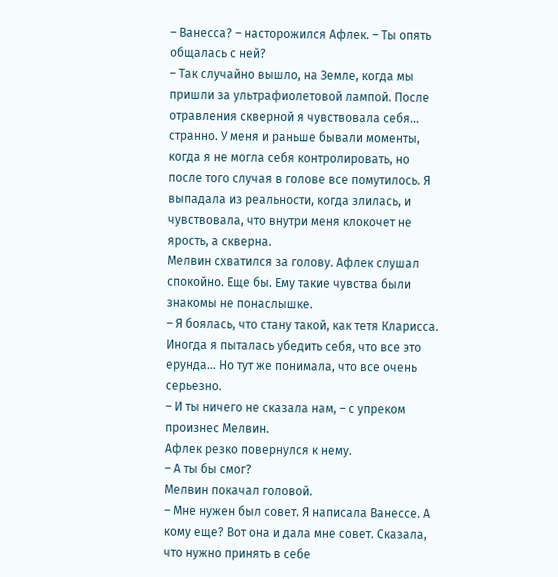– Ванесса? – насторожился Афлек. – Ты опять общалась с ней?
– Так случайно вышло, на Земле, когда мы пришли за ультрафиолетовой лампой. После отравления скверной я чувствовала себя… странно. У меня и раньше бывали моменты, когда я не могла себя контролировать, но после того случая в голове все помутилось. Я выпадала из реальности, когда злилась, и чувствовала, что внутри меня клокочет не ярость, а скверна.
Мелвин схватился за голову. Афлек слушал спокойно. Еще бы. Ему такие чувства были знакомы не понаслышке.
– Я боялась, что стану такой, как тетя Кларисса. Иногда я пыталась убедить себя, что все это ерунда… Но тут же понимала, что все очень серьезно.
– И ты ничего не сказала нам, – с упреком произнес Мелвин.
Афлек резко повернулся к нему.
– А ты бы смог?
Мелвин покачал головой.
– Мне нужен был совет. Я написала Ванессе. А кому еще? Вот она и дала мне совет. Сказала, что нужно принять в себе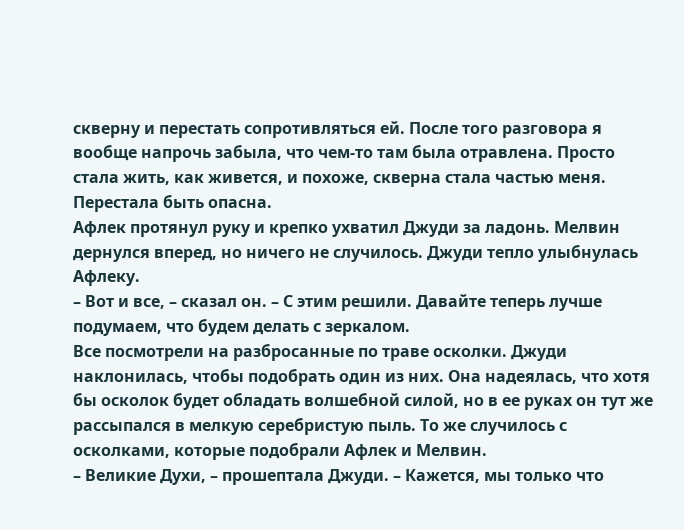скверну и перестать сопротивляться ей. После того разговора я вообще напрочь забыла, что чем-то там была отравлена. Просто стала жить, как живется, и похоже, скверна стала частью меня. Перестала быть опасна.
Афлек протянул руку и крепко ухватил Джуди за ладонь. Мелвин дернулся вперед, но ничего не случилось. Джуди тепло улыбнулась Афлеку.
– Вот и все, – сказал он. – С этим решили. Давайте теперь лучше подумаем, что будем делать с зеркалом.
Все посмотрели на разбросанные по траве осколки. Джуди наклонилась, чтобы подобрать один из них. Она надеялась, что хотя бы осколок будет обладать волшебной силой, но в ее руках он тут же рассыпался в мелкую серебристую пыль. То же случилось с осколками, которые подобрали Афлек и Мелвин.
– Великие Духи, – прошептала Джуди. – Кажется, мы только что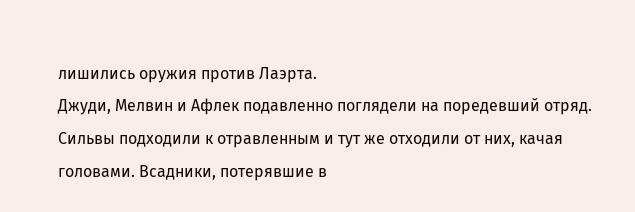лишились оружия против Лаэрта.
Джуди, Мелвин и Афлек подавленно поглядели на поредевший отряд. Сильвы подходили к отравленным и тут же отходили от них, качая головами. Всадники, потерявшие в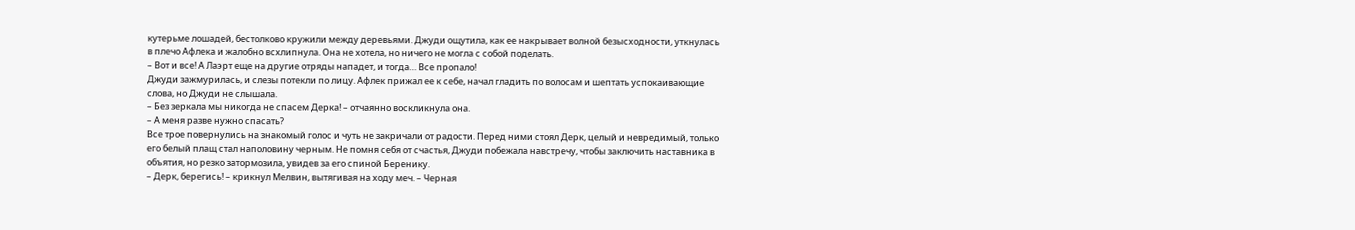кутерьме лошадей, бестолково кружили между деревьями. Джуди ощутила, как ее накрывает волной безысходности, уткнулась в плечо Афлека и жалобно всхлипнула. Она не хотела, но ничего не могла с собой поделать.
– Вот и все! А Лаэрт еще на другие отряды нападет, и тогда… Все пропало!
Джуди зажмурилась, и слезы потекли по лицу. Афлек прижал ее к себе, начал гладить по волосам и шептать успокаивающие слова, но Джуди не слышала.
– Без зеркала мы никогда не спасем Дерка! – отчаянно воскликнула она.
– А меня разве нужно спасать?
Все трое повернулись на знакомый голос и чуть не закричали от радости. Перед ними стоял Дерк, целый и невредимый, только его белый плащ стал наполовину черным. Не помня себя от счастья, Джуди побежала навстречу, чтобы заключить наставника в объятия, но резко затормозила, увидев за его спиной Беренику.
– Дерк, берегись! – крикнул Мелвин, вытягивая на ходу меч. – Черная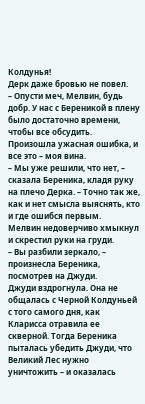Колдунья!
Дерк даже бровью не повел.
– Опусти меч, Мелвин, будь добр. У нас с Береникой в плену было достаточно времени, чтобы все обсудить. Произошла ужасная ошибка, и все это – моя вина.
– Мы уже решили, что нет, – сказала Береника, кладя руку на плечо Дерка. – Точно так же, как и нет смысла выяснять, кто и где ошибся первым.
Мелвин недоверчиво хмыкнул и скрестил руки на груди.
– Вы разбили зеркало, – произнесла Береника, посмотрев на Джуди.
Джуди вздрогнула. Она не общалась с Черной Колдуньей с того самого дня, как Кларисса отравила ее скверной. Тогда Береника пыталась убедить Джуди, что Великий Лес нужно уничтожить – и оказалась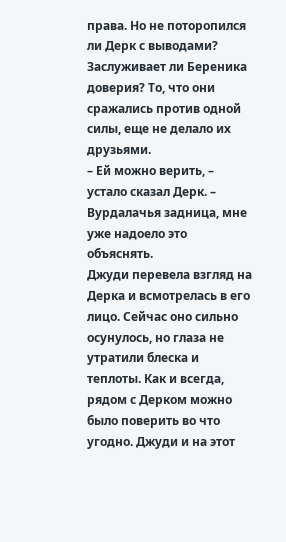права. Но не поторопился ли Дерк с выводами? Заслуживает ли Береника доверия? То, что они сражались против одной силы, еще не делало их друзьями.
– Ей можно верить, – устало сказал Дерк. – Вурдалачья задница, мне уже надоело это объяснять.
Джуди перевела взгляд на Дерка и всмотрелась в его лицо. Сейчас оно сильно осунулось, но глаза не утратили блеска и теплоты. Как и всегда, рядом с Дерком можно было поверить во что угодно. Джуди и на этот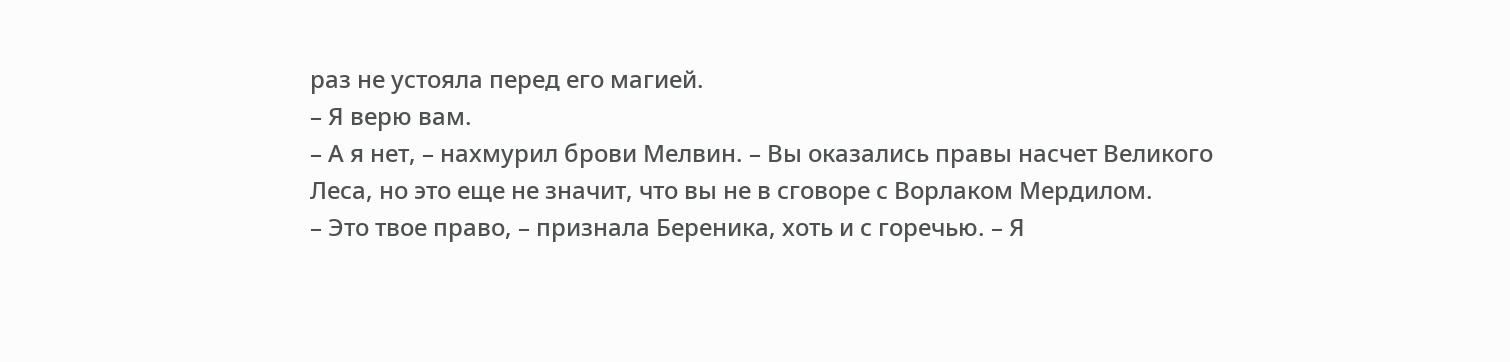раз не устояла перед его магией.
– Я верю вам.
– А я нет, – нахмурил брови Мелвин. – Вы оказались правы насчет Великого Леса, но это еще не значит, что вы не в сговоре с Ворлаком Мердилом.
– Это твое право, – признала Береника, хоть и с горечью. – Я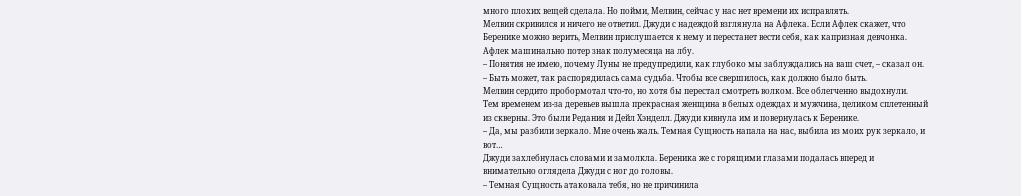много плохих вещей сделала. Но пойми, Мелвин, сейчас у нас нет времени их исправлять.
Мелвин скривился и ничего не ответил. Джуди с надеждой взглянула на Афлека. Если Афлек скажет, что Беренике можно верить, Мелвин прислушается к нему и перестанет вести себя, как капризная девчонка.
Афлек машинально потер знак полумесяца на лбу.
– Понятия не имею, почему Луны не предупредили, как глубоко мы заблуждались на ваш счет, – сказал он. – Быть может, так распорядилась сама судьба. Чтобы все свершилось, как должно было быть.
Мелвин сердито пробормотал что-то, но хотя бы перестал смотреть волком. Все облегченно выдохнули.
Тем временем из-за деревьев вышла прекрасная женщина в белых одеждах и мужчина, целиком сплетенный из скверны. Это были Редания и Дейл Хэнделл. Джуди кивнула им и повернулась к Беренике.
– Да, мы разбили зеркало. Мне очень жаль. Темная Сущность напала на нас, выбила из моих рук зеркало, и вот…
Джуди захлебнулась словами и замолкла. Береника же с горящими глазами подалась вперед и внимательно оглядела Джуди с ног до головы.
– Темная Сущность атаковала тебя, но не причинила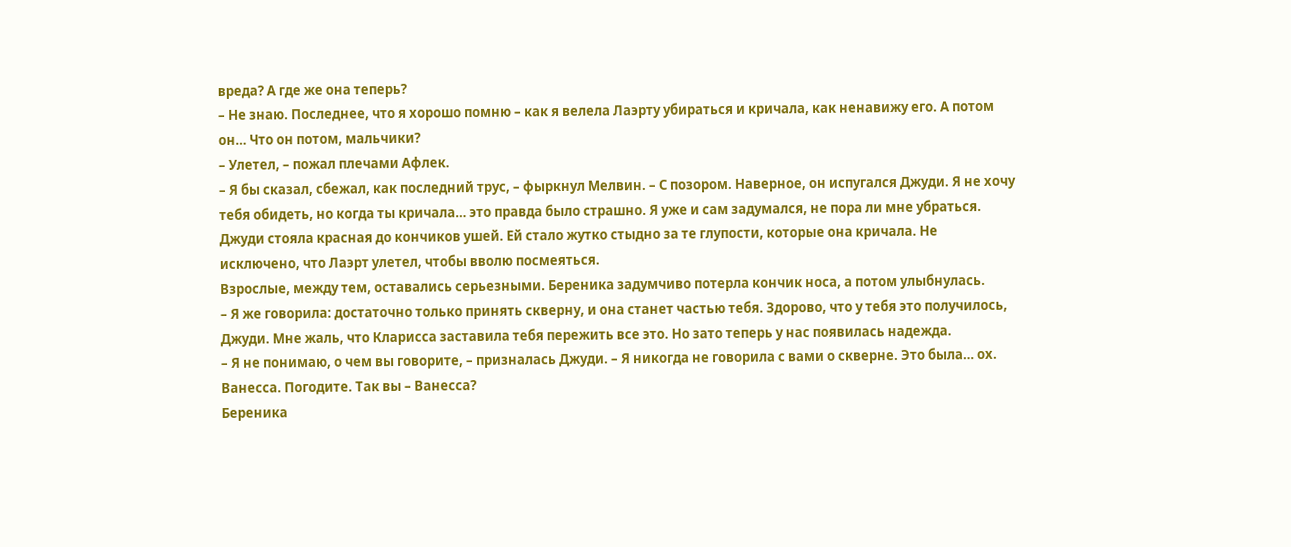вреда? А где же она теперь?
– Не знаю. Последнее, что я хорошо помню – как я велела Лаэрту убираться и кричала, как ненавижу его. А потом он… Что он потом, мальчики?
– Улетел, – пожал плечами Афлек.
– Я бы сказал, сбежал, как последний трус, – фыркнул Мелвин. – С позором. Наверное, он испугался Джуди. Я не хочу тебя обидеть, но когда ты кричала… это правда было страшно. Я уже и сам задумался, не пора ли мне убраться.
Джуди стояла красная до кончиков ушей. Ей стало жутко стыдно за те глупости, которые она кричала. Не исключено, что Лаэрт улетел, чтобы вволю посмеяться.
Взрослые, между тем, оставались серьезными. Береника задумчиво потерла кончик носа, а потом улыбнулась.
– Я же говорила: достаточно только принять скверну, и она станет частью тебя. Здорово, что у тебя это получилось, Джуди. Мне жаль, что Кларисса заставила тебя пережить все это. Но зато теперь у нас появилась надежда.
– Я не понимаю, о чем вы говорите, – призналась Джуди. – Я никогда не говорила с вами о скверне. Это была… ох. Ванесса. Погодите. Так вы – Ванесса?
Береника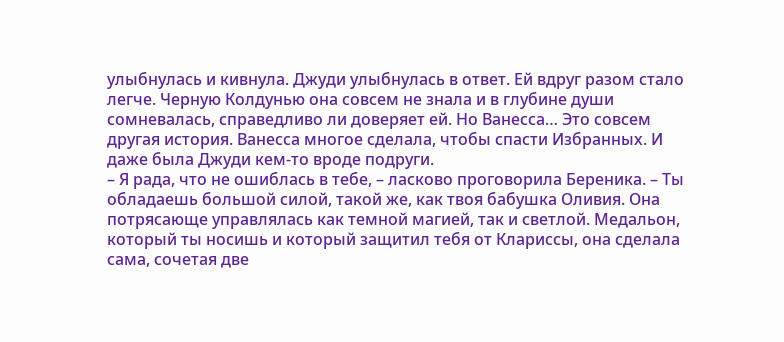улыбнулась и кивнула. Джуди улыбнулась в ответ. Ей вдруг разом стало легче. Черную Колдунью она совсем не знала и в глубине души сомневалась, справедливо ли доверяет ей. Но Ванесса… Это совсем другая история. Ванесса многое сделала, чтобы спасти Избранных. И даже была Джуди кем-то вроде подруги.
– Я рада, что не ошиблась в тебе, – ласково проговорила Береника. – Ты обладаешь большой силой, такой же, как твоя бабушка Оливия. Она потрясающе управлялась как темной магией, так и светлой. Медальон, который ты носишь и который защитил тебя от Клариссы, она сделала сама, сочетая две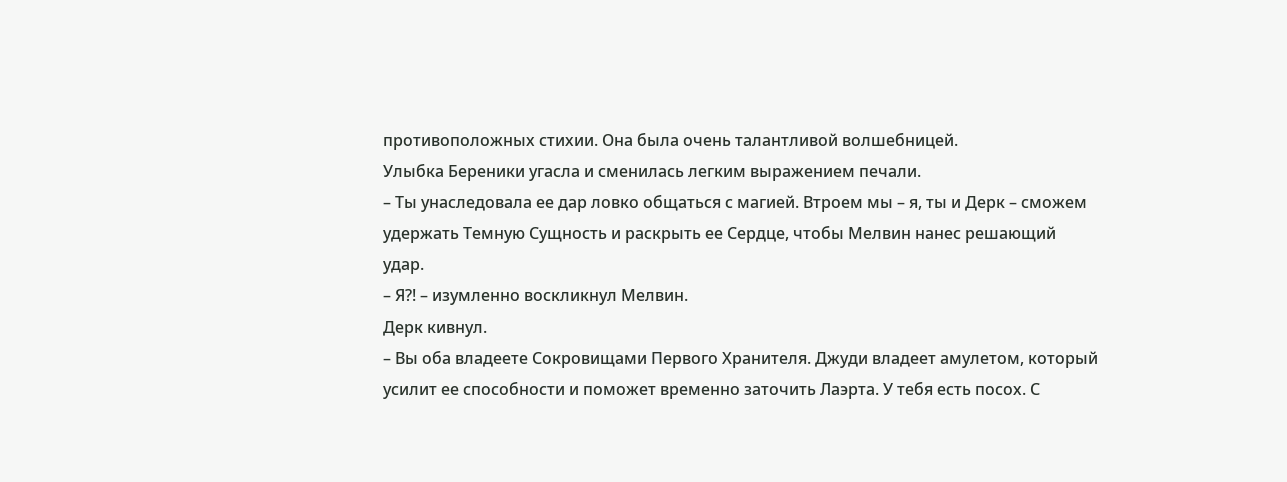противоположных стихии. Она была очень талантливой волшебницей.
Улыбка Береники угасла и сменилась легким выражением печали.
– Ты унаследовала ее дар ловко общаться с магией. Втроем мы – я, ты и Дерк – сможем удержать Темную Сущность и раскрыть ее Сердце, чтобы Мелвин нанес решающий удар.
– Я?! – изумленно воскликнул Мелвин.
Дерк кивнул.
– Вы оба владеете Сокровищами Первого Хранителя. Джуди владеет амулетом, который усилит ее способности и поможет временно заточить Лаэрта. У тебя есть посох. С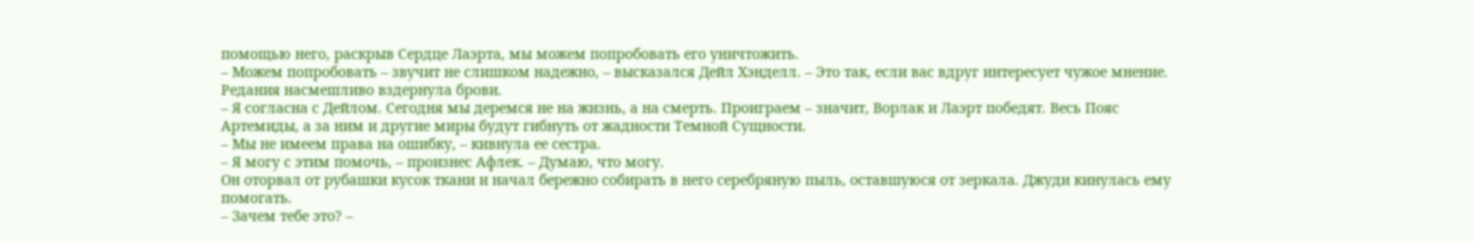помощью него, раскрыв Сердце Лаэрта, мы можем попробовать его уничтожить.
– Можем попробовать – звучит не слишком надежно, – высказался Дейл Хэнделл. – Это так, если вас вдруг интересует чужое мнение.
Редания насмешливо вздернула брови.
– Я согласна с Дейлом. Сегодня мы деремся не на жизнь, а на смерть. Проиграем – значит, Ворлак и Лаэрт победят. Весь Пояс Артемиды, а за ним и другие миры будут гибнуть от жадности Темной Сущности.
– Мы не имеем права на ошибку, – кивнула ее сестра.
– Я могу с этим помочь, – произнес Афлек. – Думаю, что могу.
Он оторвал от рубашки кусок ткани и начал бережно собирать в него серебряную пыль, оставшуюся от зеркала. Джуди кинулась ему помогать.
– Зачем тебе это? –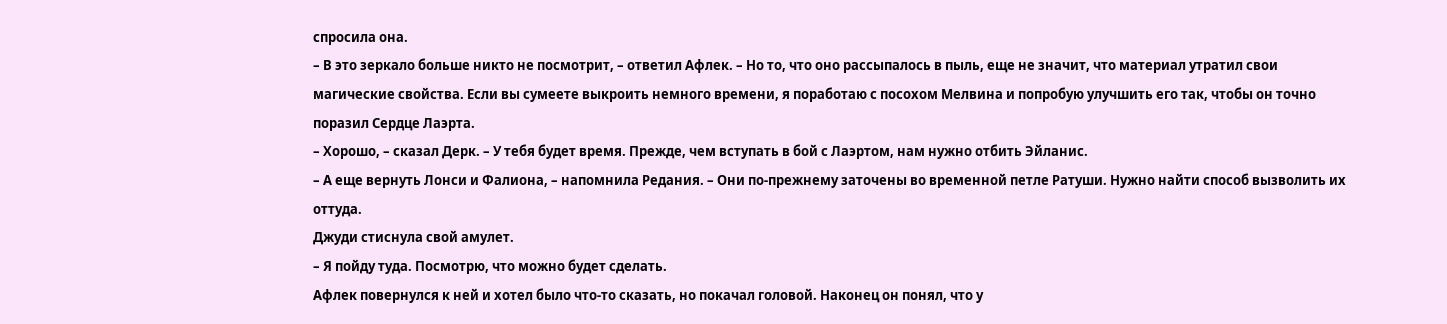спросила она.
– В это зеркало больше никто не посмотрит, – ответил Афлек. – Но то, что оно рассыпалось в пыль, еще не значит, что материал утратил свои магические свойства. Если вы сумеете выкроить немного времени, я поработаю с посохом Мелвина и попробую улучшить его так, чтобы он точно поразил Сердце Лаэрта.
– Хорошо, – сказал Дерк. – У тебя будет время. Прежде, чем вступать в бой с Лаэртом, нам нужно отбить Эйланис.
– А еще вернуть Лонси и Фалиона, – напомнила Редания. – Они по-прежнему заточены во временной петле Ратуши. Нужно найти способ вызволить их оттуда.
Джуди стиснула свой амулет.
– Я пойду туда. Посмотрю, что можно будет сделать.
Афлек повернулся к ней и хотел было что-то сказать, но покачал головой. Наконец он понял, что у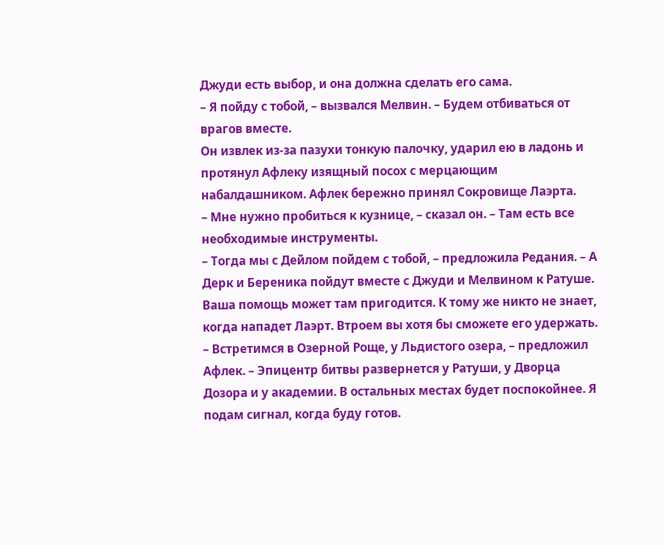Джуди есть выбор, и она должна сделать его сама.
– Я пойду с тобой, – вызвался Мелвин. – Будем отбиваться от врагов вместе.
Он извлек из-за пазухи тонкую палочку, ударил ею в ладонь и протянул Афлеку изящный посох с мерцающим набалдашником. Афлек бережно принял Сокровище Лаэрта.
– Мне нужно пробиться к кузнице, – сказал он. – Там есть все необходимые инструменты.
– Тогда мы с Дейлом пойдем с тобой, – предложила Редания. – А Дерк и Береника пойдут вместе с Джуди и Мелвином к Ратуше. Ваша помощь может там пригодится. К тому же никто не знает, когда нападет Лаэрт. Втроем вы хотя бы сможете его удержать.
– Встретимся в Озерной Роще, у Льдистого озера, – предложил Афлек. – Эпицентр битвы развернется у Ратуши, у Дворца Дозора и у академии. В остальных местах будет поспокойнее. Я подам сигнал, когда буду готов.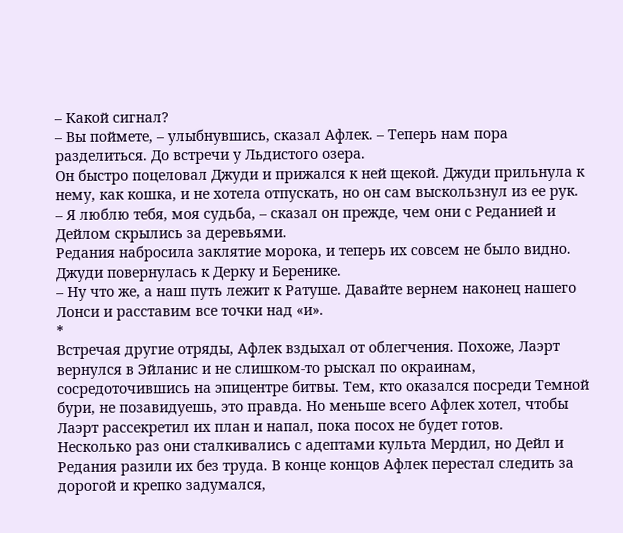– Какой сигнал?
– Вы поймете, – улыбнувшись, сказал Афлек. – Теперь нам пора разделиться. До встречи у Льдистого озера.
Он быстро поцеловал Джуди и прижался к ней щекой. Джуди прильнула к нему, как кошка, и не хотела отпускать, но он сам выскользнул из ее рук.
– Я люблю тебя, моя судьба, – сказал он прежде, чем они с Реданией и Дейлом скрылись за деревьями.
Редания набросила заклятие морока, и теперь их совсем не было видно. Джуди повернулась к Дерку и Беренике.
– Ну что же, а наш путь лежит к Ратуше. Давайте вернем наконец нашего Лонси и расставим все точки над «и».
*
Встречая другие отряды, Афлек вздыхал от облегчения. Похоже, Лаэрт вернулся в Эйланис и не слишком-то рыскал по окраинам, сосредоточившись на эпицентре битвы. Тем, кто оказался посреди Темной бури, не позавидуешь, это правда. Но меньше всего Афлек хотел, чтобы Лаэрт рассекретил их план и напал, пока посох не будет готов.
Несколько раз они сталкивались с адептами культа Мердил, но Дейл и Редания разили их без труда. В конце концов Афлек перестал следить за дорогой и крепко задумался,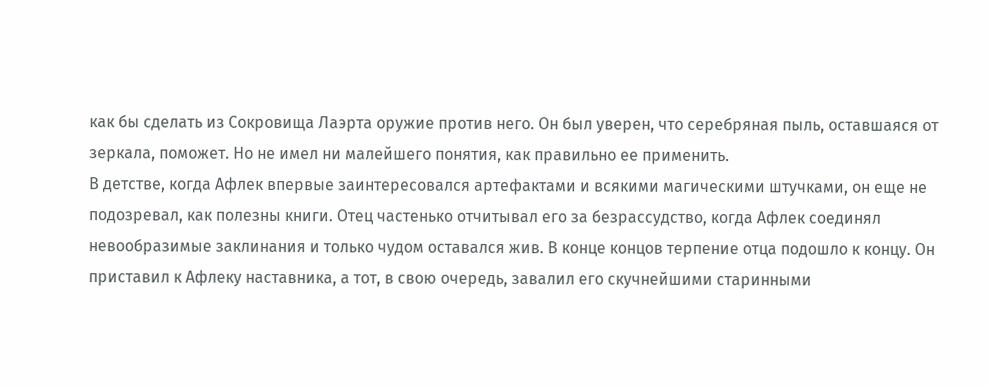как бы сделать из Сокровища Лаэрта оружие против него. Он был уверен, что серебряная пыль, оставшаяся от зеркала, поможет. Но не имел ни малейшего понятия, как правильно ее применить.
В детстве, когда Афлек впервые заинтересовался артефактами и всякими магическими штучками, он еще не подозревал, как полезны книги. Отец частенько отчитывал его за безрассудство, когда Афлек соединял невообразимые заклинания и только чудом оставался жив. В конце концов терпение отца подошло к концу. Он приставил к Афлеку наставника, а тот, в свою очередь, завалил его скучнейшими старинными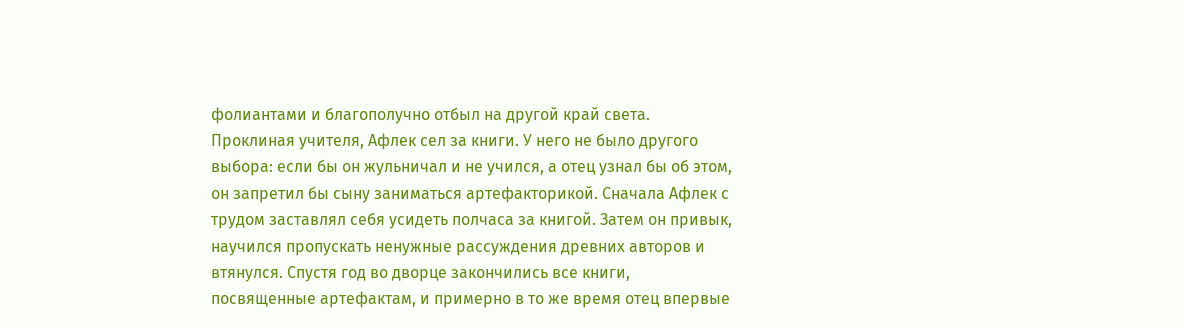фолиантами и благополучно отбыл на другой край света.
Проклиная учителя, Афлек сел за книги. У него не было другого выбора: если бы он жульничал и не учился, а отец узнал бы об этом, он запретил бы сыну заниматься артефакторикой. Сначала Афлек с трудом заставлял себя усидеть полчаса за книгой. Затем он привык, научился пропускать ненужные рассуждения древних авторов и втянулся. Спустя год во дворце закончились все книги, посвященные артефактам, и примерно в то же время отец впервые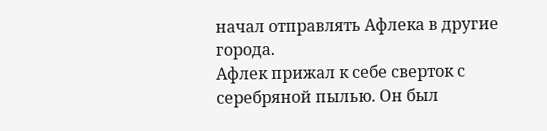начал отправлять Афлека в другие города.
Афлек прижал к себе сверток с серебряной пылью. Он был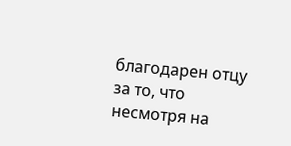благодарен отцу за то, что несмотря на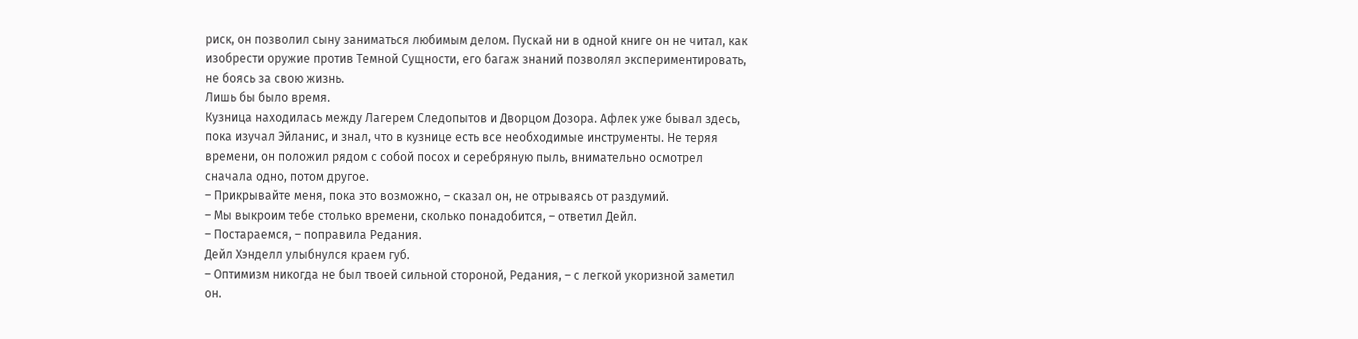риск, он позволил сыну заниматься любимым делом. Пускай ни в одной книге он не читал, как изобрести оружие против Темной Сущности, его багаж знаний позволял экспериментировать, не боясь за свою жизнь.
Лишь бы было время.
Кузница находилась между Лагерем Следопытов и Дворцом Дозора. Афлек уже бывал здесь, пока изучал Эйланис, и знал, что в кузнице есть все необходимые инструменты. Не теряя времени, он положил рядом с собой посох и серебряную пыль, внимательно осмотрел сначала одно, потом другое.
– Прикрывайте меня, пока это возможно, – сказал он, не отрываясь от раздумий.
– Мы выкроим тебе столько времени, сколько понадобится, – ответил Дейл.
– Постараемся, – поправила Редания.
Дейл Хэнделл улыбнулся краем губ.
– Оптимизм никогда не был твоей сильной стороной, Редания, – с легкой укоризной заметил он.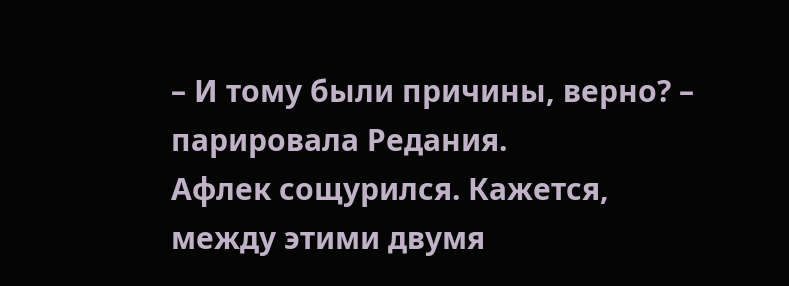– И тому были причины, верно? – парировала Редания.
Афлек сощурился. Кажется, между этими двумя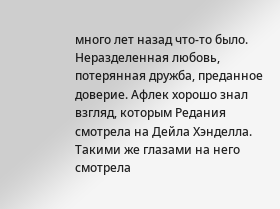много лет назад что-то было. Неразделенная любовь, потерянная дружба, преданное доверие. Афлек хорошо знал взгляд, которым Редания смотрела на Дейла Хэнделла. Такими же глазами на него смотрела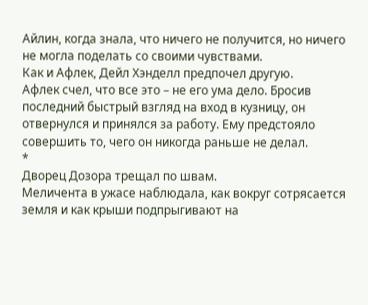Айлин, когда знала, что ничего не получится, но ничего не могла поделать со своими чувствами.
Как и Афлек, Дейл Хэнделл предпочел другую.
Афлек счел, что все это – не его ума дело. Бросив последний быстрый взгляд на вход в кузницу, он отвернулся и принялся за работу. Ему предстояло совершить то, чего он никогда раньше не делал.
*
Дворец Дозора трещал по швам.
Меличента в ужасе наблюдала, как вокруг сотрясается земля и как крыши подпрыгивают на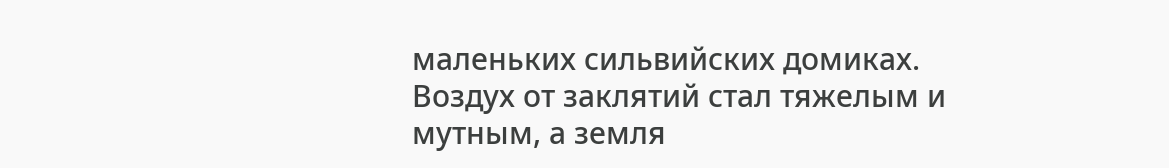маленьких сильвийских домиках. Воздух от заклятий стал тяжелым и мутным, а земля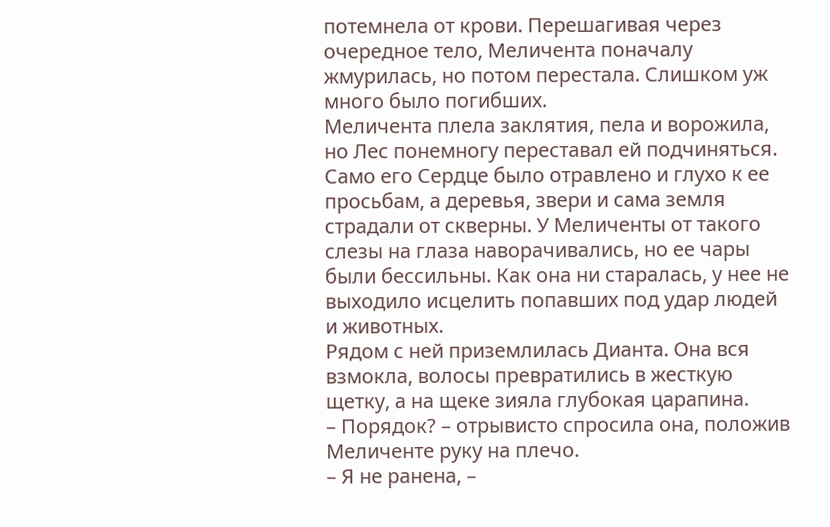потемнела от крови. Перешагивая через очередное тело, Меличента поначалу жмурилась, но потом перестала. Слишком уж много было погибших.
Меличента плела заклятия, пела и ворожила, но Лес понемногу переставал ей подчиняться. Само его Сердце было отравлено и глухо к ее просьбам, а деревья, звери и сама земля страдали от скверны. У Меличенты от такого слезы на глаза наворачивались, но ее чары были бессильны. Как она ни старалась, у нее не выходило исцелить попавших под удар людей и животных.
Рядом с ней приземлилась Дианта. Она вся взмокла, волосы превратились в жесткую щетку, а на щеке зияла глубокая царапина.
– Порядок? – отрывисто спросила она, положив Меличенте руку на плечо.
– Я не ранена, –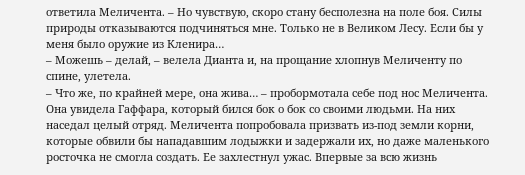ответила Меличента. – Но чувствую, скоро стану бесполезна на поле боя. Силы природы отказываются подчиняться мне. Только не в Великом Лесу. Если бы у меня было оружие из Кленира…
– Можешь – делай, – велела Дианта и, на прощание хлопнув Меличенту по спине, улетела.
– Что же, по крайней мере, она жива… – пробормотала себе под нос Меличента.
Она увидела Гаффара, который бился бок о бок со своими людьми. На них наседал целый отряд. Меличента попробовала призвать из-под земли корни, которые обвили бы нападавшим лодыжки и задержали их, но даже маленького росточка не смогла создать. Ее захлестнул ужас. Впервые за всю жизнь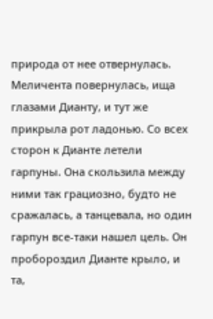природа от нее отвернулась.
Меличента повернулась, ища глазами Дианту, и тут же прикрыла рот ладонью. Со всех сторон к Дианте летели гарпуны. Она скользила между ними так грациозно, будто не сражалась, а танцевала, но один гарпун все-таки нашел цель. Он пробороздил Дианте крыло, и та,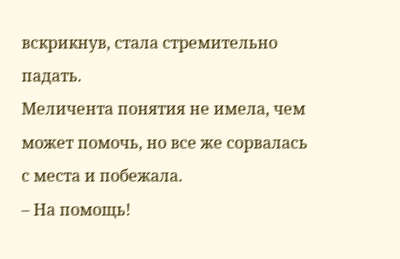вскрикнув, стала стремительно падать.
Меличента понятия не имела, чем может помочь, но все же сорвалась с места и побежала.
– На помощь!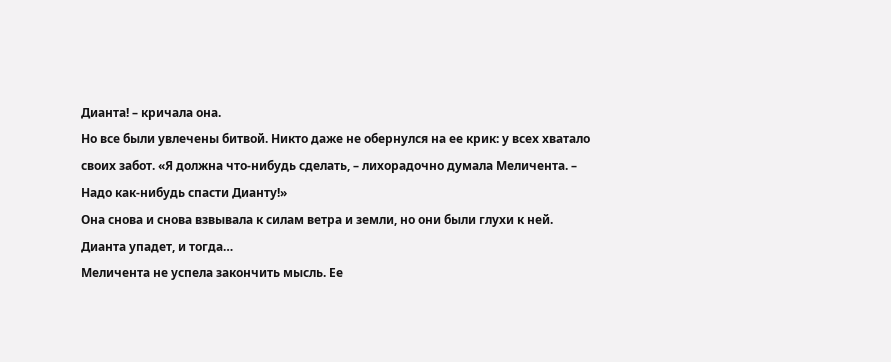Дианта! – кричала она.
Но все были увлечены битвой. Никто даже не обернулся на ее крик: у всех хватало своих забот. «Я должна что-нибудь сделать, – лихорадочно думала Меличента. – Надо как-нибудь спасти Дианту!»
Она снова и снова взвывала к силам ветра и земли, но они были глухи к ней.
Дианта упадет, и тогда…
Меличента не успела закончить мысль. Ее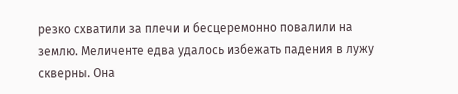резко схватили за плечи и бесцеремонно повалили на землю. Меличенте едва удалось избежать падения в лужу скверны. Она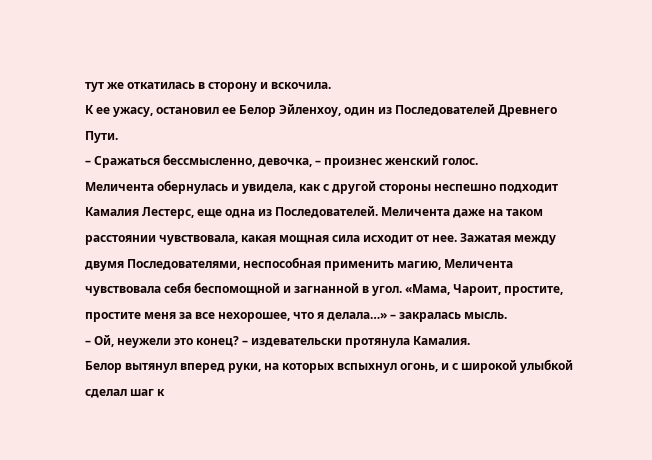тут же откатилась в сторону и вскочила.
К ее ужасу, остановил ее Белор Эйленхоу, один из Последователей Древнего Пути.
– Сражаться бессмысленно, девочка, – произнес женский голос.
Меличента обернулась и увидела, как с другой стороны неспешно подходит Камалия Лестерс, еще одна из Последователей. Меличента даже на таком расстоянии чувствовала, какая мощная сила исходит от нее. Зажатая между двумя Последователями, неспособная применить магию, Меличента чувствовала себя беспомощной и загнанной в угол. «Мама, Чароит, простите, простите меня за все нехорошее, что я делала…» – закралась мысль.
– Ой, неужели это конец? – издевательски протянула Камалия.
Белор вытянул вперед руки, на которых вспыхнул огонь, и с широкой улыбкой сделал шаг к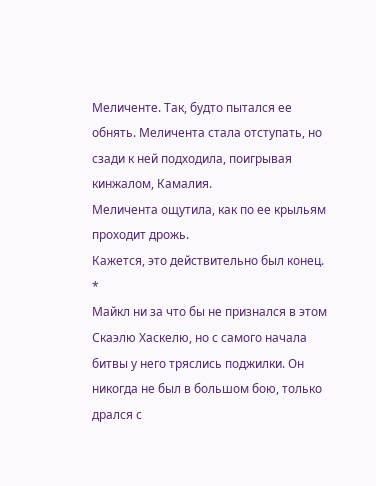Меличенте. Так, будто пытался ее обнять. Меличента стала отступать, но сзади к ней подходила, поигрывая кинжалом, Камалия.
Меличента ощутила, как по ее крыльям проходит дрожь.
Кажется, это действительно был конец.
*
Майкл ни за что бы не признался в этом Скаэлю Хаскелю, но с самого начала битвы у него тряслись поджилки. Он никогда не был в большом бою, только дрался с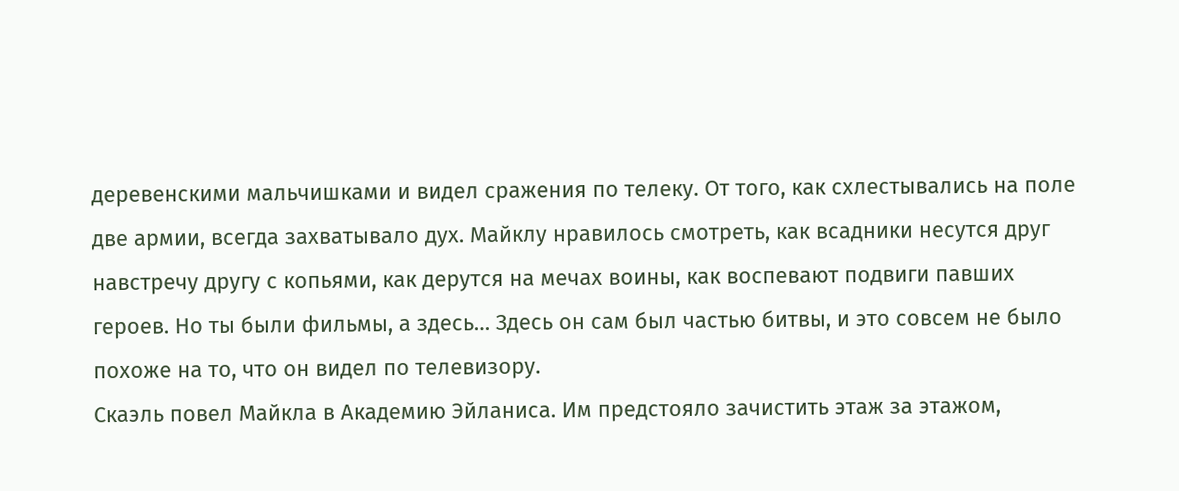деревенскими мальчишками и видел сражения по телеку. От того, как схлестывались на поле две армии, всегда захватывало дух. Майклу нравилось смотреть, как всадники несутся друг навстречу другу с копьями, как дерутся на мечах воины, как воспевают подвиги павших героев. Но ты были фильмы, а здесь… Здесь он сам был частью битвы, и это совсем не было похоже на то, что он видел по телевизору.
Скаэль повел Майкла в Академию Эйланиса. Им предстояло зачистить этаж за этажом,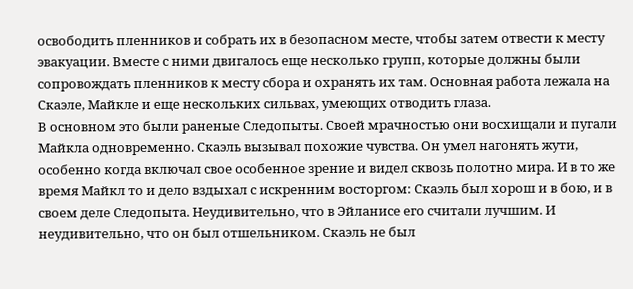освободить пленников и собрать их в безопасном месте, чтобы затем отвести к месту эвакуации. Вместе с ними двигалось еще несколько групп, которые должны были сопровождать пленников к месту сбора и охранять их там. Основная работа лежала на Скаэле, Майкле и еще нескольких сильвах, умеющих отводить глаза.
В основном это были раненые Следопыты. Своей мрачностью они восхищали и пугали Майкла одновременно. Скаэль вызывал похожие чувства. Он умел нагонять жути, особенно когда включал свое особенное зрение и видел сквозь полотно мира. И в то же время Майкл то и дело вздыхал с искренним восторгом: Скаэль был хорош и в бою, и в своем деле Следопыта. Неудивительно, что в Эйланисе его считали лучшим. И неудивительно, что он был отшельником. Скаэль не был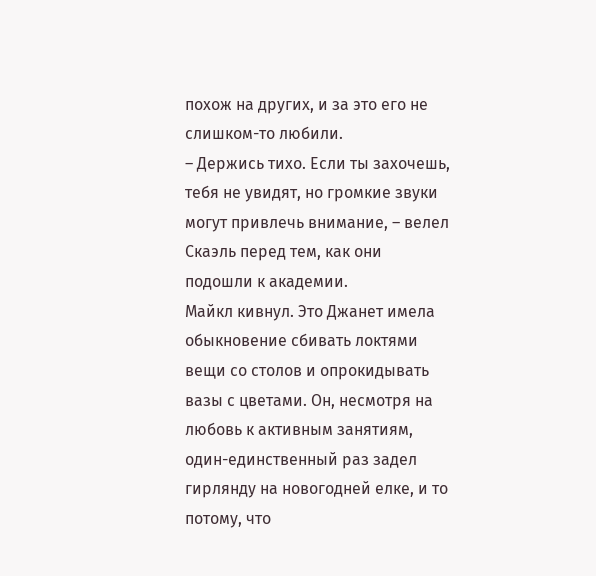похож на других, и за это его не слишком-то любили.
– Держись тихо. Если ты захочешь, тебя не увидят, но громкие звуки могут привлечь внимание, – велел Скаэль перед тем, как они подошли к академии.
Майкл кивнул. Это Джанет имела обыкновение сбивать локтями вещи со столов и опрокидывать вазы с цветами. Он, несмотря на любовь к активным занятиям, один-единственный раз задел гирлянду на новогодней елке, и то потому, что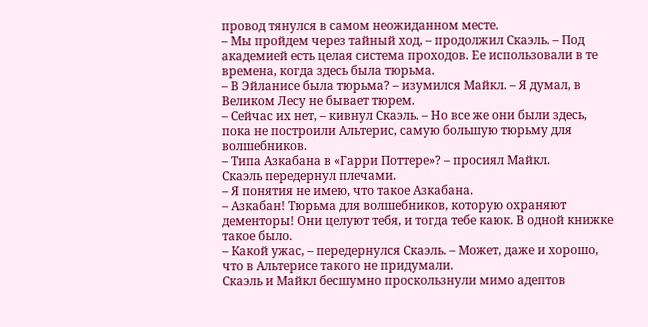провод тянулся в самом неожиданном месте.
– Мы пройдем через тайный ход, – продолжил Скаэль. – Под академией есть целая система проходов. Ее использовали в те времена, когда здесь была тюрьма.
– В Эйланисе была тюрьма? – изумился Майкл. – Я думал, в Великом Лесу не бывает тюрем.
– Сейчас их нет, – кивнул Скаэль. – Но все же они были здесь, пока не построили Альтерис, самую большую тюрьму для волшебников.
– Типа Азкабана в «Гарри Поттере»? – просиял Майкл.
Скаэль передернул плечами.
– Я понятия не имею, что такое Азкабана.
– Азкабан! Тюрьма для волшебников, которую охраняют дементоры! Они целуют тебя, и тогда тебе каюк. В одной книжке такое было.
– Какой ужас, – передернулся Скаэль. – Может, даже и хорошо, что в Альтерисе такого не придумали.
Скаэль и Майкл бесшумно проскользнули мимо адептов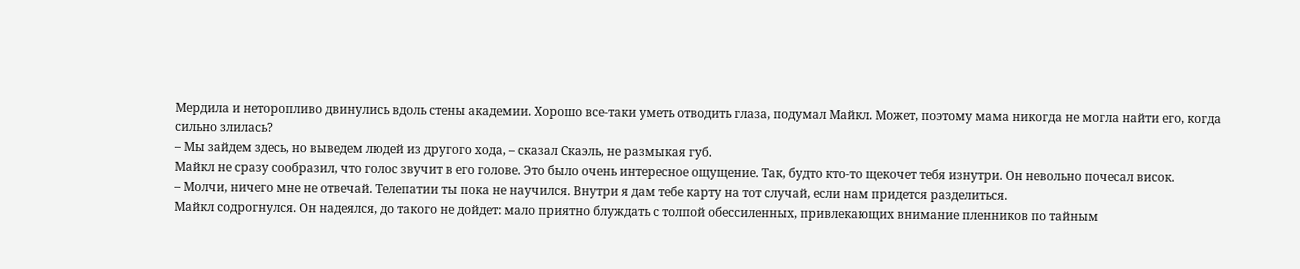Мердила и неторопливо двинулись вдоль стены академии. Хорошо все-таки уметь отводить глаза, подумал Майкл. Может, поэтому мама никогда не могла найти его, когда сильно злилась?
– Мы зайдем здесь, но выведем людей из другого хода, – сказал Скаэль, не размыкая губ.
Майкл не сразу сообразил, что голос звучит в его голове. Это было очень интересное ощущение. Так, будто кто-то щекочет тебя изнутри. Он невольно почесал висок.
– Молчи, ничего мне не отвечай. Телепатии ты пока не научился. Внутри я дам тебе карту на тот случай, если нам придется разделиться.
Майкл содрогнулся. Он надеялся, до такого не дойдет: мало приятно блуждать с толпой обессиленных, привлекающих внимание пленников по тайным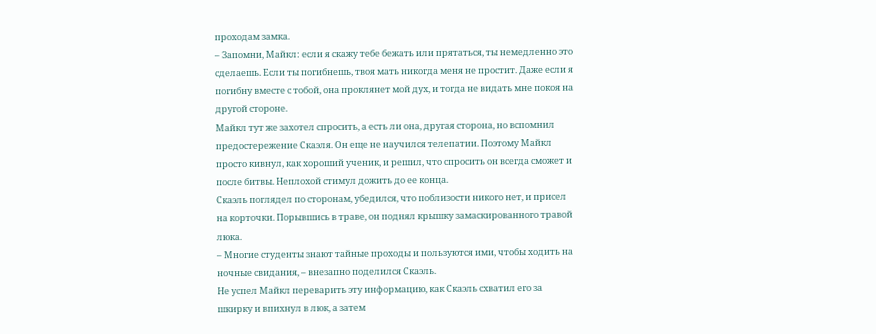проходам замка.
– Запомни, Майкл: если я скажу тебе бежать или прятаться, ты немедленно это сделаешь. Если ты погибнешь, твоя мать никогда меня не простит. Даже если я погибну вместе с тобой, она проклянет мой дух, и тогда не видать мне покоя на другой стороне.
Майкл тут же захотел спросить, а есть ли она, другая сторона, но вспомнил предостережение Скаэля. Он еще не научился телепатии. Поэтому Майкл просто кивнул, как хороший ученик, и решил, что спросить он всегда сможет и после битвы. Неплохой стимул дожить до ее конца.
Скаэль поглядел по сторонам, убедился, что поблизости никого нет, и присел на корточки. Порывшись в траве, он поднял крышку замаскированного травой люка.
– Многие студенты знают тайные проходы и пользуются ими, чтобы ходить на ночные свидания, – внезапно поделился Скаэль.
Не успел Майкл переварить эту информацию, как Скаэль схватил его за шкирку и впихнул в люк, а затем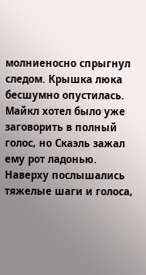молниеносно спрыгнул следом. Крышка люка бесшумно опустилась. Майкл хотел было уже заговорить в полный голос, но Скаэль зажал ему рот ладонью.
Наверху послышались тяжелые шаги и голоса,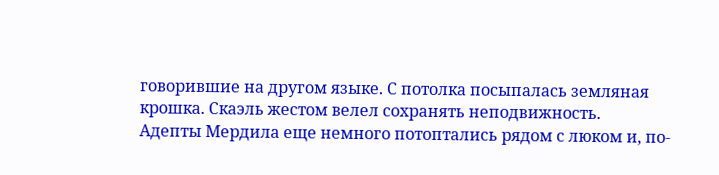говорившие на другом языке. С потолка посыпалась земляная крошка. Скаэль жестом велел сохранять неподвижность.
Адепты Мердила еще немного потоптались рядом с люком и, по-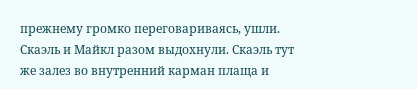прежнему громко переговариваясь, ушли. Скаэль и Майкл разом выдохнули. Скаэль тут же залез во внутренний карман плаща и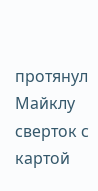протянул Майклу сверток с картой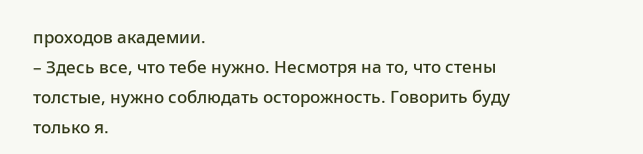проходов академии.
– Здесь все, что тебе нужно. Несмотря на то, что стены толстые, нужно соблюдать осторожность. Говорить буду только я.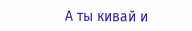А ты кивай и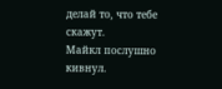делай то, что тебе скажут.
Майкл послушно кивнул.